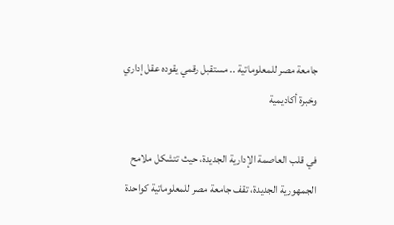جامعة مصر للمعلوماتية .. مستقبل رقمي يقوده عقل إداري وخبرة أكاديمية

في قلب العاصمة الإدارية الجديدة، حيث تتشكل ملامح الجمهورية الجديدة، تقف جامعة مصر للمعلوماتية كواحدة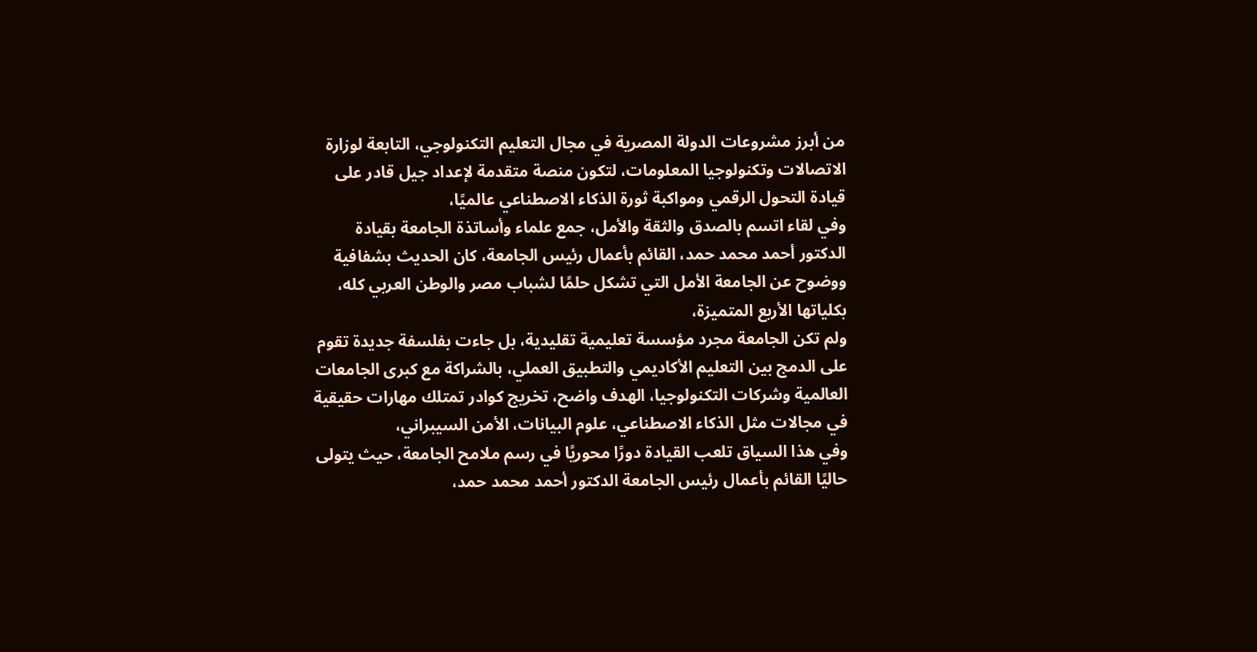من أبرز مشروعات الدولة المصرية في مجال التعليم التكنولوجي، التابعة لوزارة الاتصالات وتكنولوجيا المعلومات، لتكون منصة متقدمة لإعداد جيل قادر على قيادة التحول الرقمي ومواكبة ثورة الذكاء الاصطناعي عالميًا،
وفي لقاء اتسم بالصدق والثقة والأمل، جمع علماء وأساتذة الجامعة بقيادة الدكتور أحمد محمد حمد، القائم بأعمال رئيس الجامعة، كان الحديث بشفافية ووضوح عن الجامعة الأمل التي تشكل حلمًا لشباب مصر والوطن العربي كله، بكلياتها الأربع المتميزة،
ولم تكن الجامعة مجرد مؤسسة تعليمية تقليدية، بل جاءت بفلسفة جديدة تقوم على الدمج بين التعليم الأكاديمي والتطبيق العملي، بالشراكة مع كبرى الجامعات العالمية وشركات التكنولوجيا، الهدف واضح، تخريج كوادر تمتلك مهارات حقيقية في مجالات مثل الذكاء الاصطناعي، علوم البيانات، الأمن السيبراني،
وفي هذا السياق تلعب القيادة دورًا محوريًا في رسم ملامح الجامعة، حيث يتولى حاليًا القائم بأعمال رئيس الجامعة الدكتور أحمد محمد حمد،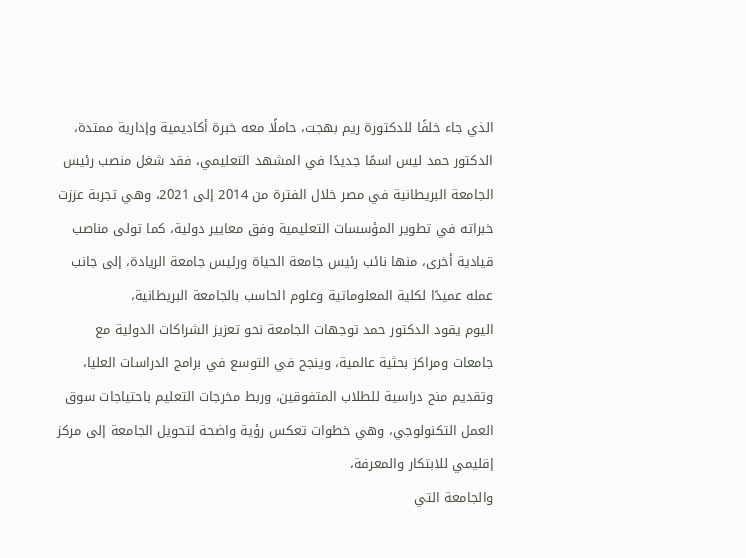الذي جاء خلفًا للدكتورة ريم بهجت، حاملًا معه خبرة أكاديمية وإدارية ممتدة،
الدكتور حمد ليس اسمًا جديدًا في المشهد التعليمي، فقد شغل منصب رئيس الجامعة البريطانية في مصر خلال الفترة من 2014 إلى 2021، وهي تجربة عززت خبراته في تطوير المؤسسات التعليمية وفق معايير دولية، كما تولى مناصب قيادية أخرى، منها نائب رئيس جامعة الحياة ورئيس جامعة الريادة، إلى جانب عمله عميدًا لكلية المعلوماتية وعلوم الحاسب بالجامعة البريطانية،
اليوم يقود الدكتور حمد توجهات الجامعة نحو تعزيز الشراكات الدولية مع جامعات ومراكز بحثية عالمية، وينجح في التوسع في برامج الدراسات العليا، وتقديم منح دراسية للطلاب المتفوقين، وربط مخرجات التعليم باحتياجات سوق العمل التكنولوجي، وهي خطوات تعكس رؤية واضحة لتحويل الجامعة إلى مركز إقليمي للابتكار والمعرفة،
والجامعة التي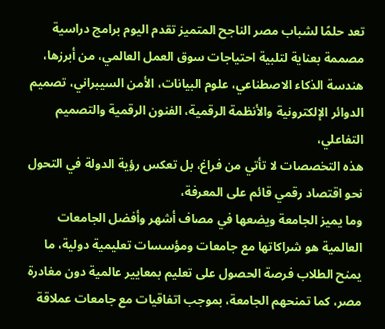تعد حلمًا لشباب مصر الناجح المتميز تقدم اليوم برامج دراسية مصممة بعناية لتلبية احتياجات سوق العمل العالمي، من أبرزها، هندسة الذكاء الاصطناعي، علوم البيانات، الأمن السيبراني، تصميم الدوائر الإلكترونية والأنظمة الرقمية، الفنون الرقمية والتصميم التفاعلي،
هذه التخصصات لا تأتي من فراغ، بل تعكس رؤية الدولة في التحول نحو اقتصاد رقمي قائم على المعرفة،
وما يميز الجامعة ويضعها في مصاف أشهر وأفضل الجامعات العالمية هو شراكاتها مع جامعات ومؤسسات تعليمية دولية، ما يمنح الطلاب فرصة الحصول على تعليم بمعايير عالمية دون مغادرة مصر، كما تمنحهم الجامعة، بموجب اتفاقيات مع جامعات عملاقة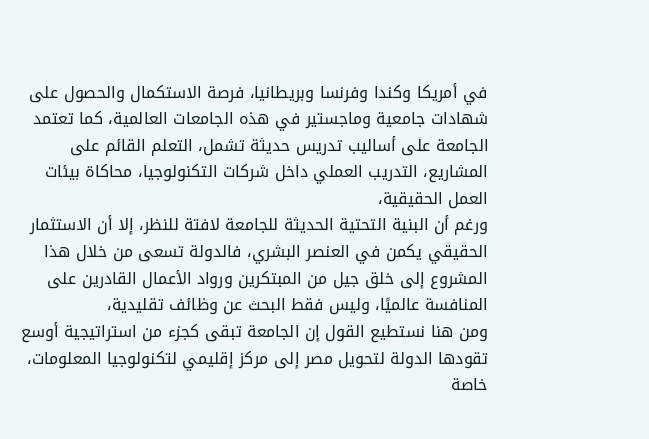في أمريكا وكندا وفرنسا وبريطانيا، فرصة الاستكمال والحصول على شهادات جامعية وماجستير في هذه الجامعات العالمية، كما تعتمد الجامعة على أساليب تدريس حديثة تشمل، التعلم القائم على المشاريع، التدريب العملي داخل شركات التكنولوجيا، محاكاة بيئات العمل الحقيقية،
ورغم أن البنية التحتية الحديثة للجامعة لافتة للنظر، إلا أن الاستثمار الحقيقي يكمن في العنصر البشري، فالدولة تسعى من خلال هذا المشروع إلى خلق جيل من المبتكرين ورواد الأعمال القادرين على المنافسة عالميًا، وليس فقط البحث عن وظائف تقليدية،
ومن هنا نستطيع القول إن الجامعة تبقى كجزء من استراتيجية أوسع تقودها الدولة لتحويل مصر إلى مركز إقليمي لتكنولوجيا المعلومات، خاصة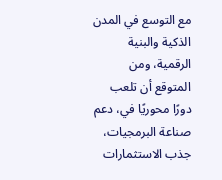مع التوسع في المدن الذكية والبنية الرقمية، ومن المتوقع أن تلعب دورًا محوريًا في، دعم صناعة البرمجيات، جذب الاستثمارات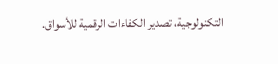التكنولوجية، تصدير الكفاءات الرقمية للأسواق.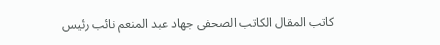كاتب المقال الكاتب الصحفى جهاد عبد المنعم نائب رئيس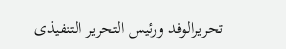تحريرالوفد ورئيس التحرير التنفيذى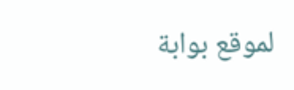لموقع بوابة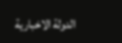الدولة الاخبارية